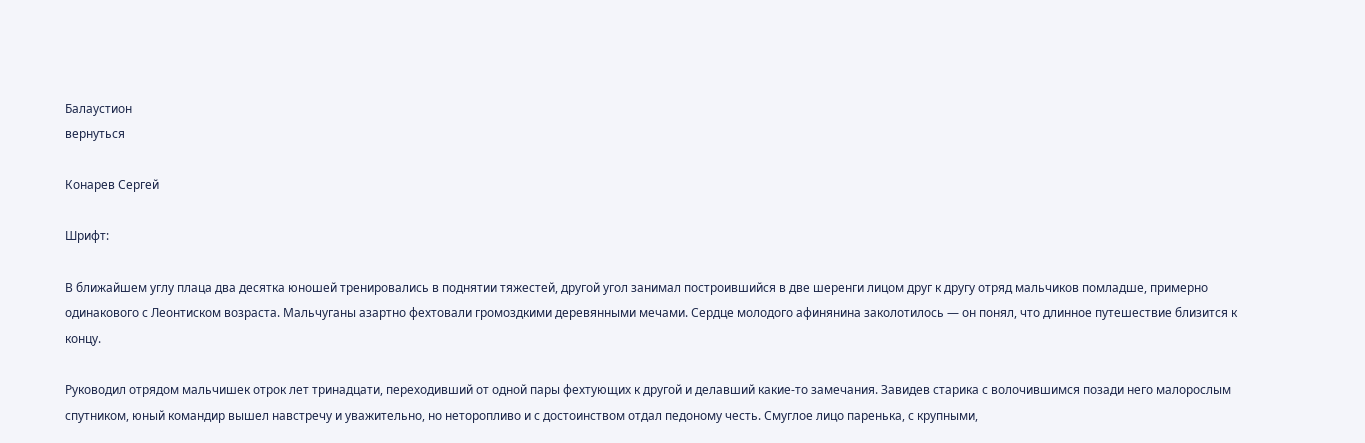Балаустион
вернуться

Конарев Сергей

Шрифт:

В ближайшем углу плаца два десятка юношей тренировались в поднятии тяжестей, другой угол занимал построившийся в две шеренги лицом друг к другу отряд мальчиков помладше, примерно одинакового с Леонтиском возраста. Мальчуганы азартно фехтовали громоздкими деревянными мечами. Сердце молодого афинянина заколотилось — он понял, что длинное путешествие близится к концу.

Руководил отрядом мальчишек отрок лет тринадцати, переходивший от одной пары фехтующих к другой и делавший какие-то замечания. Завидев старика с волочившимся позади него малорослым спутником, юный командир вышел навстречу и уважительно, но неторопливо и с достоинством отдал педоному честь. Смуглое лицо паренька, с крупными,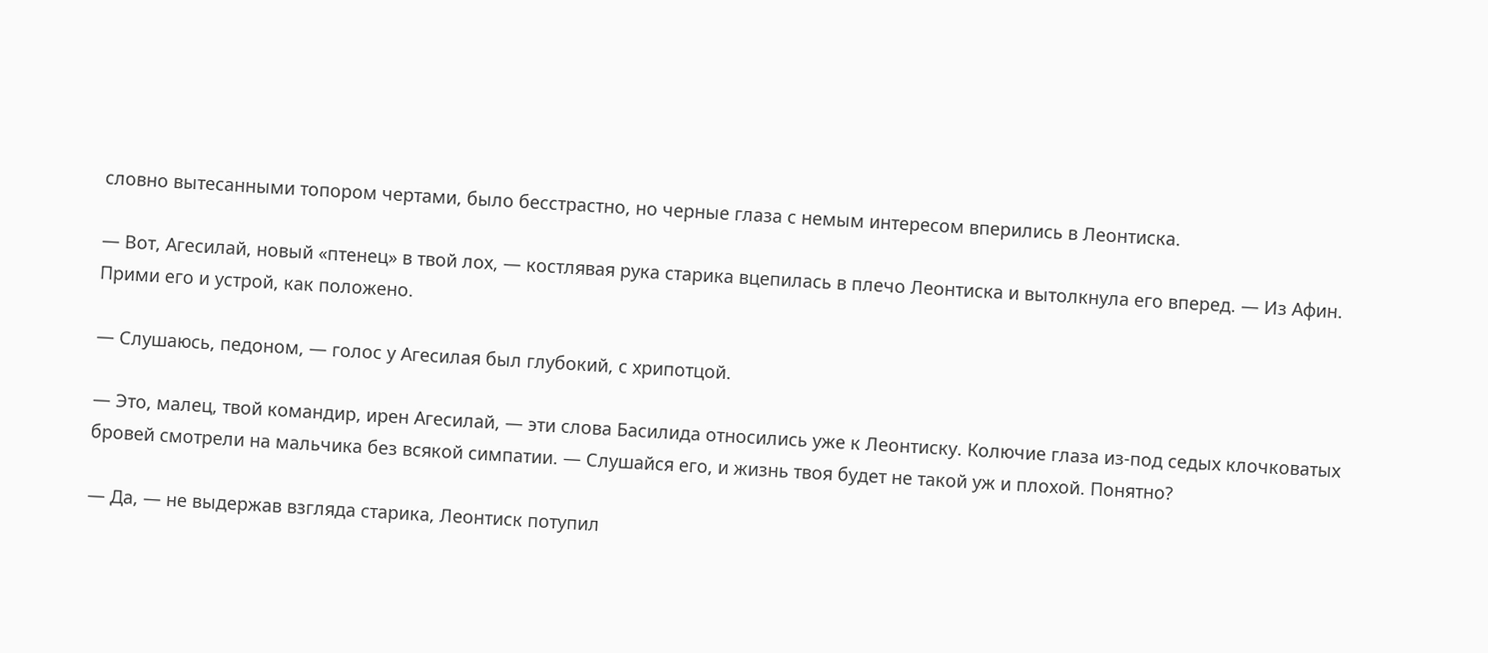словно вытесанными топором чертами, было бесстрастно, но черные глаза с немым интересом вперились в Леонтиска.

— Вот, Агесилай, новый «птенец» в твой лох, — костлявая рука старика вцепилась в плечо Леонтиска и вытолкнула его вперед. — Из Афин. Прими его и устрой, как положено.

— Слушаюсь, педоном, — голос у Агесилая был глубокий, с хрипотцой.

— Это, малец, твой командир, ирен Агесилай, — эти слова Басилида относились уже к Леонтиску. Колючие глаза из-под седых клочковатых бровей смотрели на мальчика без всякой симпатии. — Слушайся его, и жизнь твоя будет не такой уж и плохой. Понятно?

— Да, — не выдержав взгляда старика, Леонтиск потупил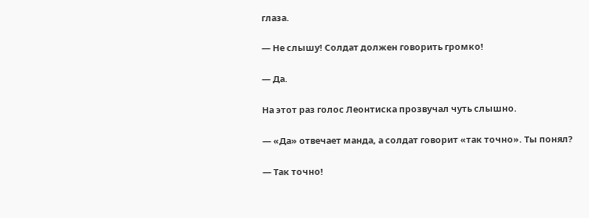глаза.

— Не слышу! Солдат должен говорить громко!

— Да.

На этот раз голос Леонтиска прозвучал чуть слышно.

— «Да» отвечает манда, а солдат говорит «так точно». Ты понял?

— Так точно!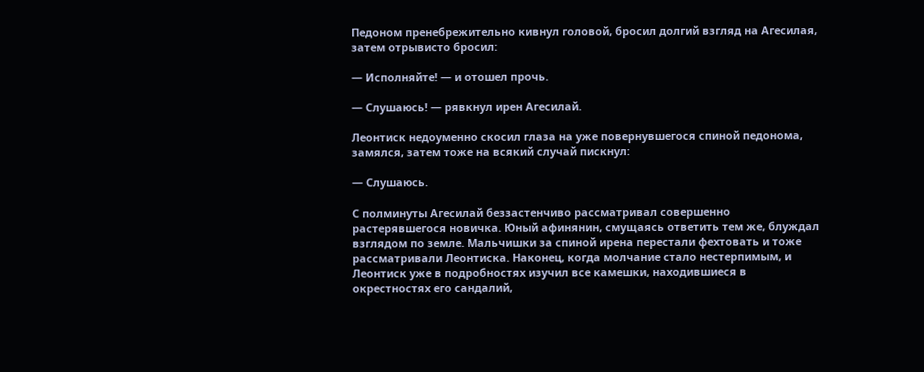Педоном пренебрежительно кивнул головой, бросил долгий взгляд на Агесилая, затем отрывисто бросил:

— Исполняйте! — и отошел прочь.

— Слушаюсь! — рявкнул ирен Агесилай.

Леонтиск недоуменно скосил глаза на уже повернувшегося спиной педонома, замялся, затем тоже на всякий случай пискнул:

— Слушаюсь.

С полминуты Агесилай беззастенчиво рассматривал совершенно растерявшегося новичка. Юный афинянин, смущаясь ответить тем же, блуждал взглядом по земле. Мальчишки за спиной ирена перестали фехтовать и тоже рассматривали Леонтиска. Наконец, когда молчание стало нестерпимым, и Леонтиск уже в подробностях изучил все камешки, находившиеся в окрестностях его сандалий,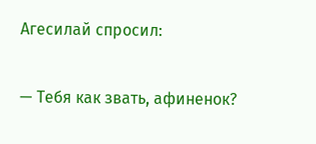Агесилай спросил:

— Тебя как звать, афиненок?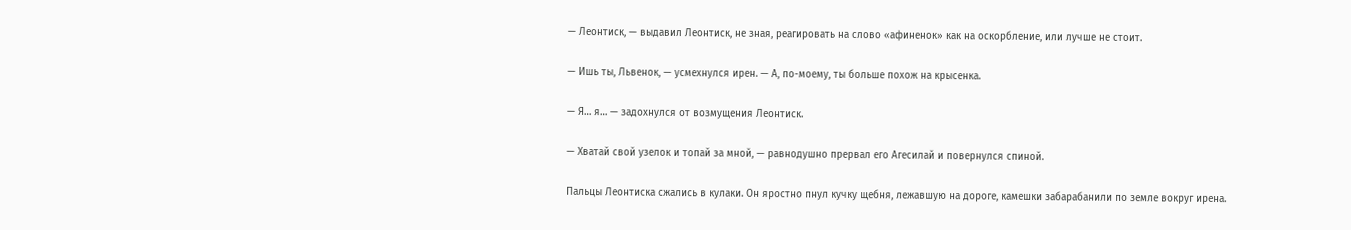— Леонтиск, — выдавил Леонтиск, не зная, реагировать на слово «афиненок» как на оскорбление, или лучше не стоит.

— Ишь ты, Львенок, — усмехнулся ирен. — А, по-моему, ты больше похож на крысенка.

— Я… я… — задохнулся от возмущения Леонтиск.

— Хватай свой узелок и топай за мной, — равнодушно прервал его Агесилай и повернулся спиной.

Пальцы Леонтиска сжались в кулаки. Он яростно пнул кучку щебня, лежавшую на дороге, камешки забарабанили по земле вокруг ирена.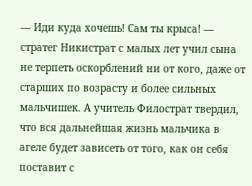— Иди куда хочешь! Сам ты крыса! — стратег Никистрат с малых лет учил сына не терпеть оскорблений ни от кого, даже от старших по возрасту и более сильных мальчишек. А учитель Филострат твердил, что вся дальнейшая жизнь мальчика в агеле будет зависеть от того, как он себя поставит с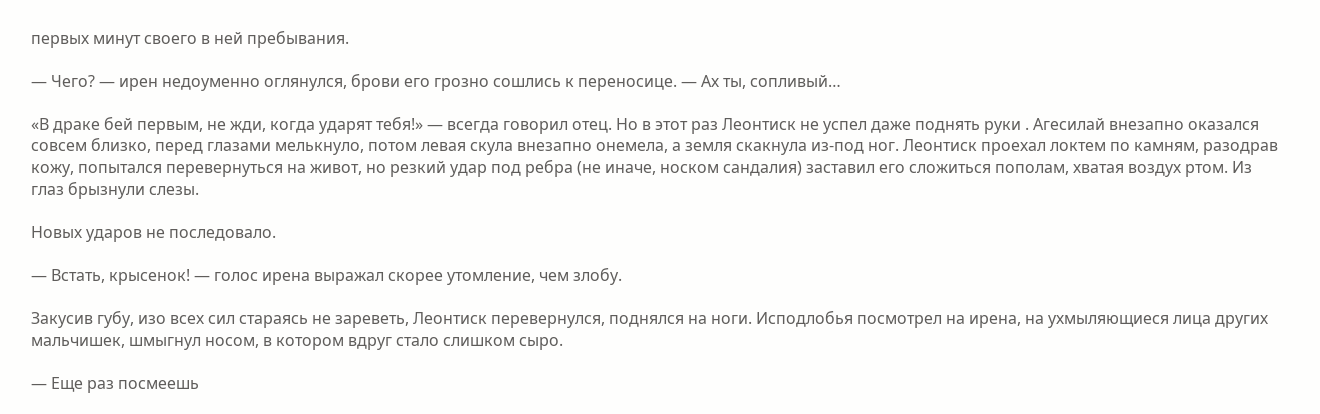первых минут своего в ней пребывания.

— Чего? — ирен недоуменно оглянулся, брови его грозно сошлись к переносице. — Ах ты, сопливый…

«В драке бей первым, не жди, когда ударят тебя!» — всегда говорил отец. Но в этот раз Леонтиск не успел даже поднять руки . Агесилай внезапно оказался совсем близко, перед глазами мелькнуло, потом левая скула внезапно онемела, а земля скакнула из-под ног. Леонтиск проехал локтем по камням, разодрав кожу, попытался перевернуться на живот, но резкий удар под ребра (не иначе, носком сандалия) заставил его сложиться пополам, хватая воздух ртом. Из глаз брызнули слезы.

Новых ударов не последовало.

— Встать, крысенок! — голос ирена выражал скорее утомление, чем злобу.

Закусив губу, изо всех сил стараясь не зареветь, Леонтиск перевернулся, поднялся на ноги. Исподлобья посмотрел на ирена, на ухмыляющиеся лица других мальчишек, шмыгнул носом, в котором вдруг стало слишком сыро.

— Еще раз посмеешь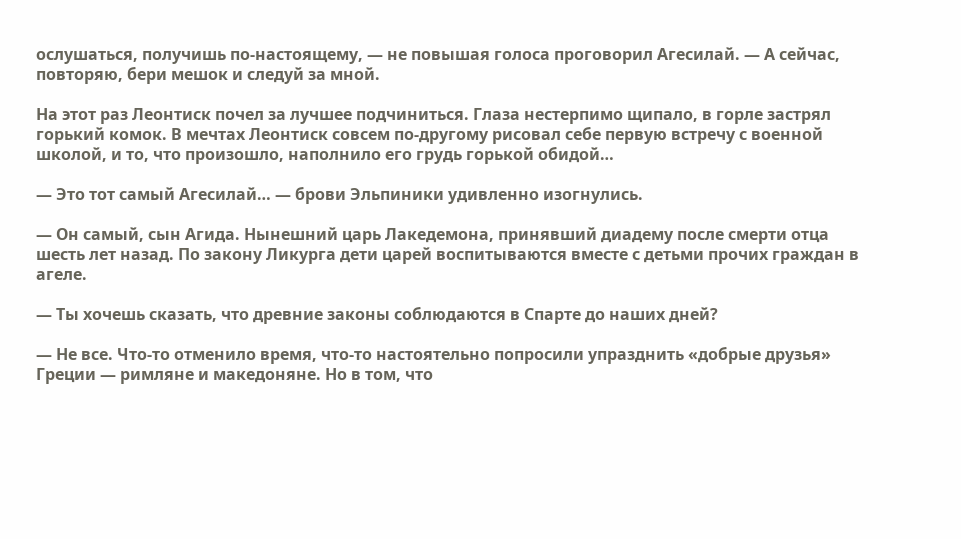ослушаться, получишь по-настоящему, — не повышая голоса проговорил Агесилай. — А сейчас, повторяю, бери мешок и следуй за мной.

На этот раз Леонтиск почел за лучшее подчиниться. Глаза нестерпимо щипало, в горле застрял горький комок. В мечтах Леонтиск совсем по-другому рисовал себе первую встречу с военной школой, и то, что произошло, наполнило его грудь горькой обидой…

— Это тот самый Агесилай… — брови Эльпиники удивленно изогнулись.

— Он самый, сын Агида. Нынешний царь Лакедемона, принявший диадему после смерти отца шесть лет назад. По закону Ликурга дети царей воспитываются вместе с детьми прочих граждан в агеле.

— Ты хочешь сказать, что древние законы соблюдаются в Спарте до наших дней?

— Не все. Что-то отменило время, что-то настоятельно попросили упразднить «добрые друзья» Греции — римляне и македоняне. Но в том, что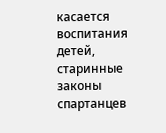касается воспитания детей, старинные законы спартанцев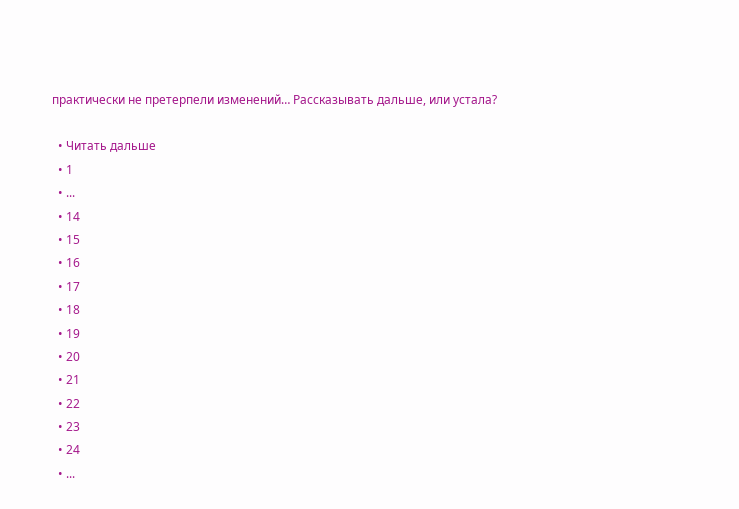практически не претерпели изменений… Рассказывать дальше, или устала?

  • Читать дальше
  • 1
  • ...
  • 14
  • 15
  • 16
  • 17
  • 18
  • 19
  • 20
  • 21
  • 22
  • 23
  • 24
  • ...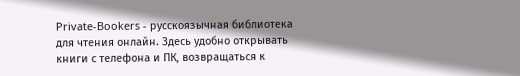Private-Bookers - русскоязычная библиотека для чтения онлайн. Здесь удобно открывать книги с телефона и ПК, возвращаться к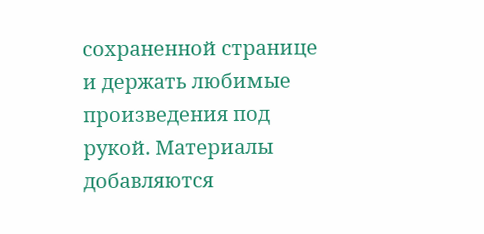сохраненной странице и держать любимые произведения под рукой. Материалы добавляются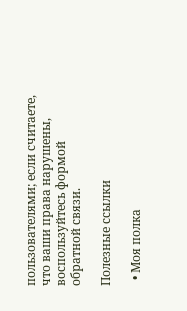пользователями; если считаете, что ваши права нарушены, воспользуйтесь формой обратной связи.

Полезные ссылки

  • Моя полка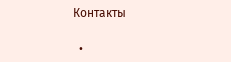Контакты

  •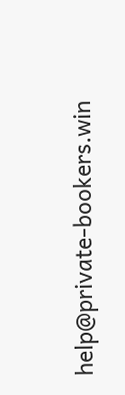help@private-bookers.win